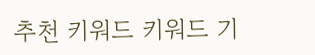추천 키워드 키워드 기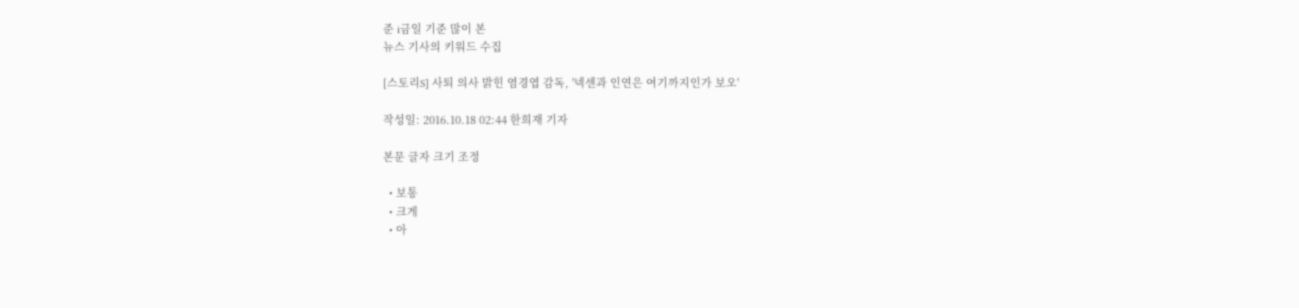준 i금일 기준 많이 본
뉴스 기사의 키워드 수집

[스토리S] 사퇴 의사 밝힌 염경엽 감독, '넥센과 인연은 여기까지인가 보오'

작성일: 2016.10.18 02:44 한희재 기자

본문 글자 크기 조정

  • 보통
  • 크게
  • 아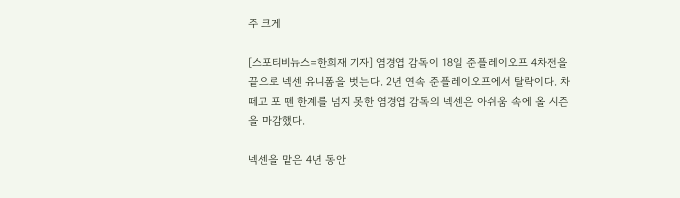주 크게

[스포티비뉴스=한희재 기자] 염경엽 감독이 18일 준플레이오프 4차전을 끝으로 넥센 유니폼을 벗는다. 2년 연속 준플레이오프에서 탈락이다. 차 떼고 포 뗀 한계를 넘지 못한 염경엽 감독의 넥센은 아쉬움 속에 올 시즌을 마감했다.

넥센을 맡은 4년 동안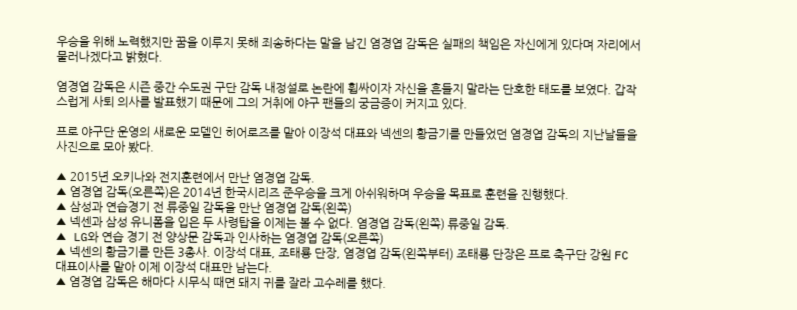우승을 위해 노력했지만 꿈을 이루지 못해 죄송하다는 말을 남긴 염경엽 감독은 실패의 책임은 자신에게 있다며 자리에서 물러나겠다고 밝혔다.

염경엽 감독은 시즌 중간 수도권 구단 감독 내정설로 논란에 휩싸이자 자신을 흔들지 말라는 단호한 태도를 보였다. 갑작스럽게 사퇴 의사를 발표했기 때문에 그의 거취에 야구 팬들의 궁금증이 커지고 있다.

프로 야구단 운영의 새로운 모델인 히어로즈를 맡아 이장석 대표와 넥센의 황금기를 만들었던 염경엽 감독의 지난날들을 사진으로 모아 봤다.

▲ 2015년 오키나와 전지훈련에서 만난 염경엽 감독.
▲ 염경엽 감독(오른쪽)은 2014년 한국시리즈 준우승을 크게 아쉬워하며 우승을 목표로 훈련을 진행했다.
▲ 삼성과 연습경기 전 류중일 감독을 만난 염경엽 감독(왼쪽)
▲ 넥센과 삼성 유니폼을 입은 두 사령탑을 이제는 볼 수 없다. 염경엽 감독(왼쪽) 류중일 감독.
▲ LG와 연습 경기 전 양상문 감독과 인사하는 염경엽 감독(오른쪽)
▲ 넥센의 황금기를 만든 3총사. 이장석 대표, 조태룡 단장, 염경엽 감독(왼쪽부터) 조태룡 단장은 프로 축구단 강원 FC 대표이사를 맡아 이제 이장석 대표만 남는다.
▲ 염경엽 감독은 해마다 시무식 때면 돼지 귀를 잘라 고수레를 했다.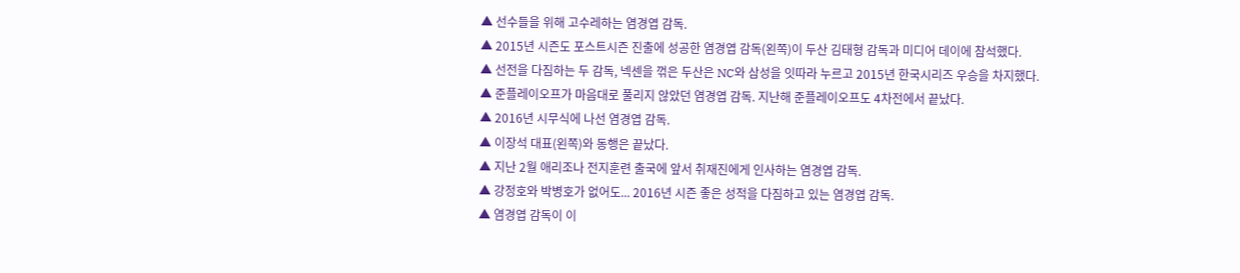▲ 선수들을 위해 고수레하는 염경엽 감독.
▲ 2015년 시즌도 포스트시즌 진출에 성공한 염경엽 감독(왼쪽)이 두산 김태형 감독과 미디어 데이에 참석했다.
▲ 선전을 다짐하는 두 감독, 넥센을 꺾은 두산은 NC와 삼성을 잇따라 누르고 2015년 한국시리즈 우승을 차지했다.
▲ 준플레이오프가 마음대로 풀리지 않았던 염경엽 감독. 지난해 준플레이오프도 4차전에서 끝났다.
▲ 2016년 시무식에 나선 염경엽 감독.
▲ 이장석 대표(왼쪽)와 동행은 끝났다.
▲ 지난 2월 애리조나 전지훈련 출국에 앞서 취재진에게 인사하는 염경엽 감독.
▲ 강정호와 박병호가 없어도... 2016년 시즌 좋은 성적을 다짐하고 있는 염경엽 감독.
▲ 염경엽 감독이 이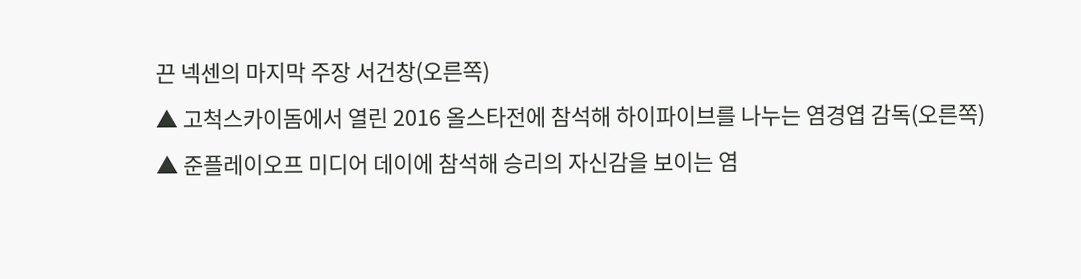끈 넥센의 마지막 주장 서건창(오른쪽)
▲ 고척스카이돔에서 열린 2016 올스타전에 참석해 하이파이브를 나누는 염경엽 감독(오른쪽)
▲ 준플레이오프 미디어 데이에 참석해 승리의 자신감을 보이는 염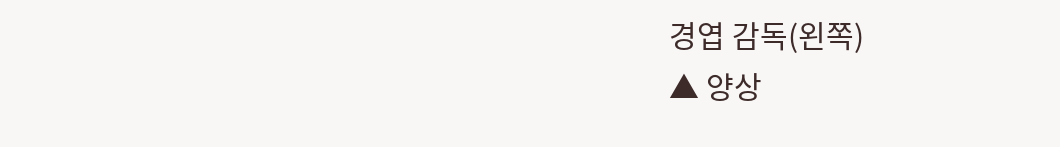경엽 감독(왼쪽)
▲ 양상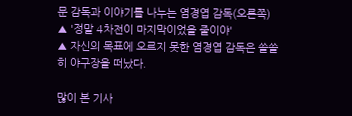문 감독과 이야기를 나누는 염경엽 감독(오른쪽)
▲ '정말 4차전이 마지막이었을 줄이야'
▲ 자신의 목표에 오르지 못한 염경엽 감독은 쓸쓸히 야구장을 떠났다.

많이 본 기사